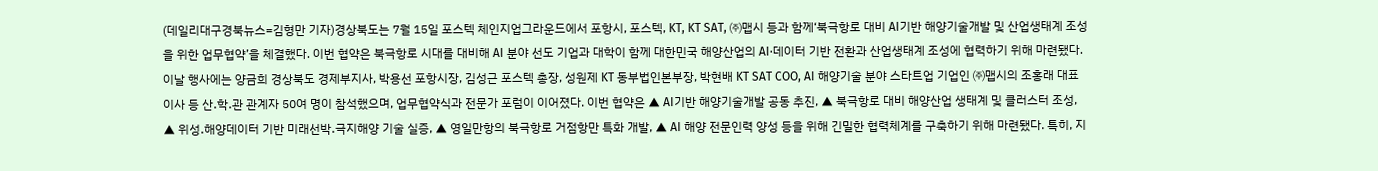(데일리대구경북뉴스=김형만 기자)경상북도는 7월 15일 포스텍 체인지업그라운드에서 포항시, 포스텍, KT, KT SAT, ㈜맵시 등과 함께‘북극항로 대비 AI기반 해양기술개발 및 산업생태계 조성을 위한 업무협약’을 체결했다. 이번 협약은 북극항로 시대를 대비해 AI 분야 선도 기업과 대학이 함께 대한민국 해양산업의 AI·데이터 기반 전환과 산업생태계 조성에 협력하기 위해 마련됐다. 이날 행사에는 양금희 경상북도 경제부지사, 박용선 포항시장, 김성근 포스텍 총장, 성원제 KT 동부법인본부장, 박현배 KT SAT COO, AI 해양기술 분야 스타트업 기업인 ㈜맵시의 조홍래 대표이사 등 산․학․관 관계자 50여 명이 참석했으며, 업무협약식과 전문가 포럼이 이어졌다. 이번 협약은 ▲ AI기반 해양기술개발 공동 추진, ▲ 북극항로 대비 해양산업 생태계 및 클러스터 조성, ▲ 위성․해양데이터 기반 미래선박․극지해양 기술 실증, ▲ 영일만항의 북극항로 거점항만 특화 개발, ▲ AI 해양 전문인력 양성 등을 위해 긴밀한 협력체계를 구축하기 위해 마련됐다. 특히, 지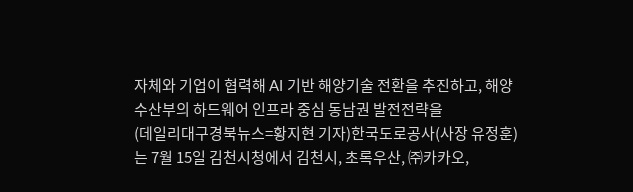자체와 기업이 협력해 AI 기반 해양기술 전환을 추진하고, 해양수산부의 하드웨어 인프라 중심 동남권 발전전략을
(데일리대구경북뉴스=황지현 기자)한국도로공사(사장 유정훈)는 7월 15일 김천시청에서 김천시, 초록우산, ㈜카카오,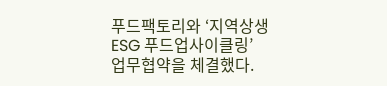푸드팩토리와 ‘지역상생 ESG 푸드업사이클링’ 업무협약을 체결했다.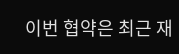이번 협약은 최근 재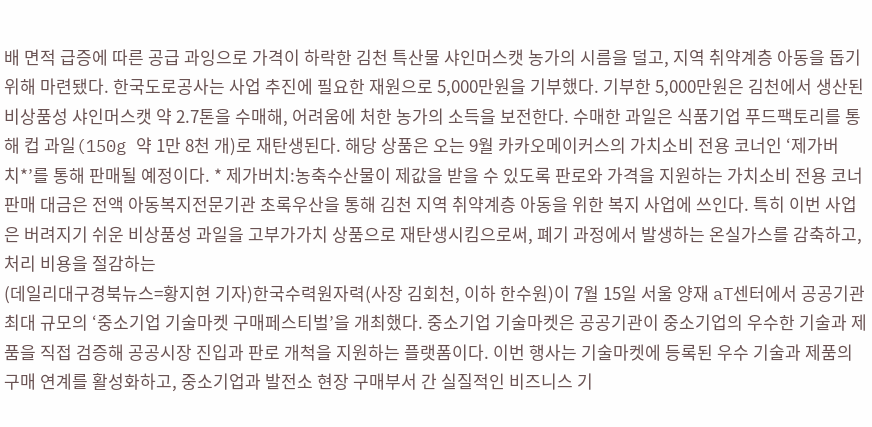배 면적 급증에 따른 공급 과잉으로 가격이 하락한 김천 특산물 샤인머스캣 농가의 시름을 덜고, 지역 취약계층 아동을 돕기 위해 마련됐다. 한국도로공사는 사업 추진에 필요한 재원으로 5,000만원을 기부했다. 기부한 5,000만원은 김천에서 생산된 비상품성 샤인머스캣 약 2.7톤을 수매해, 어려움에 처한 농가의 소득을 보전한다. 수매한 과일은 식품기업 푸드팩토리를 통해 컵 과일(150g 약 1만 8천 개)로 재탄생된다. 해당 상품은 오는 9월 카카오메이커스의 가치소비 전용 코너인 ‘제가버치*’를 통해 판매될 예정이다. * 제가버치:농축수산물이 제값을 받을 수 있도록 판로와 가격을 지원하는 가치소비 전용 코너 판매 대금은 전액 아동복지전문기관 초록우산을 통해 김천 지역 취약계층 아동을 위한 복지 사업에 쓰인다. 특히 이번 사업은 버려지기 쉬운 비상품성 과일을 고부가가치 상품으로 재탄생시킴으로써, 폐기 과정에서 발생하는 온실가스를 감축하고, 처리 비용을 절감하는
(데일리대구경북뉴스=황지현 기자)한국수력원자력(사장 김회천, 이하 한수원)이 7월 15일 서울 양재 aT센터에서 공공기관 최대 규모의 ‘중소기업 기술마켓 구매페스티벌’을 개최했다. 중소기업 기술마켓은 공공기관이 중소기업의 우수한 기술과 제품을 직접 검증해 공공시장 진입과 판로 개척을 지원하는 플랫폼이다. 이번 행사는 기술마켓에 등록된 우수 기술과 제품의 구매 연계를 활성화하고, 중소기업과 발전소 현장 구매부서 간 실질적인 비즈니스 기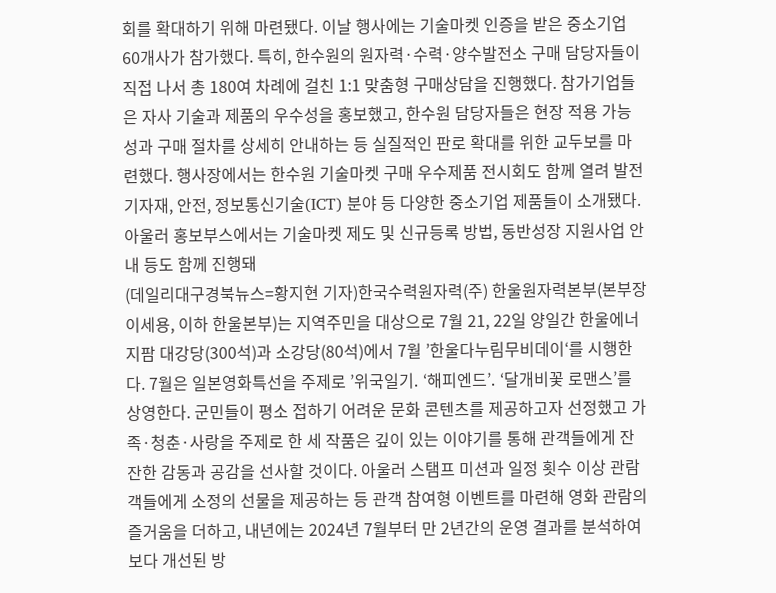회를 확대하기 위해 마련됐다. 이날 행사에는 기술마켓 인증을 받은 중소기업 60개사가 참가했다. 특히, 한수원의 원자력·수력·양수발전소 구매 담당자들이 직접 나서 총 180여 차례에 걸친 1:1 맞춤형 구매상담을 진행했다. 참가기업들은 자사 기술과 제품의 우수성을 홍보했고, 한수원 담당자들은 현장 적용 가능성과 구매 절차를 상세히 안내하는 등 실질적인 판로 확대를 위한 교두보를 마련했다. 행사장에서는 한수원 기술마켓 구매 우수제품 전시회도 함께 열려 발전 기자재, 안전, 정보통신기술(ICT) 분야 등 다양한 중소기업 제품들이 소개됐다. 아울러 홍보부스에서는 기술마켓 제도 및 신규등록 방법, 동반성장 지원사업 안내 등도 함께 진행돼
(데일리대구경북뉴스=황지현 기자)한국수력원자력(주) 한울원자력본부(본부장 이세용, 이하 한울본부)는 지역주민을 대상으로 7월 21, 22일 양일간 한울에너지팜 대강당(300석)과 소강당(80석)에서 7월 ’한울다누림무비데이‘를 시행한다. 7월은 일본영화특선을 주제로 ’위국일기․ ‘해피엔드’․ ‘달개비꽃 로맨스’를 상영한다. 군민들이 평소 접하기 어려운 문화 콘텐츠를 제공하고자 선정했고 가족·청춘·사랑을 주제로 한 세 작품은 깊이 있는 이야기를 통해 관객들에게 잔잔한 감동과 공감을 선사할 것이다. 아울러 스탬프 미션과 일정 횟수 이상 관람객들에게 소정의 선물을 제공하는 등 관객 참여형 이벤트를 마련해 영화 관람의 즐거움을 더하고, 내년에는 2024년 7월부터 만 2년간의 운영 결과를 분석하여 보다 개선된 방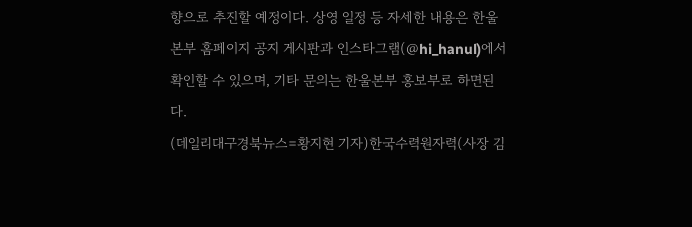향으로 추진할 예정이다. 상영 일정 등 자세한 내용은 한울본부 홈페이지 공지 게시판과 인스타그램(@hi_hanul)에서 확인할 수 있으며, 기타 문의는 한울본부 홍보부로 하면된다.
(데일리대구경북뉴스=황지현 기자)한국수력원자력(사장 김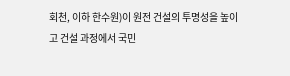회천, 이하 한수원)이 원전 건설의 투명성을 높이고 건설 과정에서 국민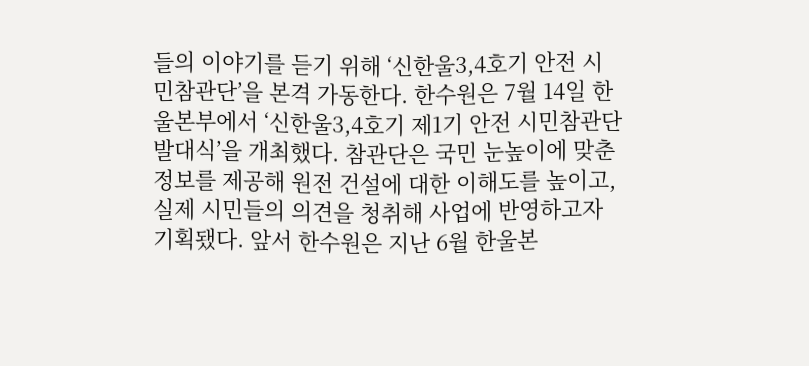들의 이야기를 듣기 위해 ‘신한울3,4호기 안전 시민참관단’을 본격 가동한다. 한수원은 7월 14일 한울본부에서 ‘신한울3,4호기 제1기 안전 시민참관단 발대식’을 개최했다. 참관단은 국민 눈높이에 맞춘 정보를 제공해 원전 건설에 대한 이해도를 높이고, 실제 시민들의 의견을 청취해 사업에 반영하고자 기획됐다. 앞서 한수원은 지난 6월 한울본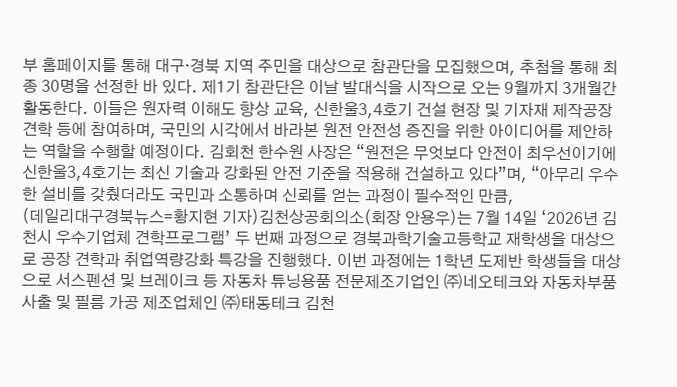부 홈페이지를 통해 대구·경북 지역 주민을 대상으로 참관단을 모집했으며, 추첨을 통해 최종 30명을 선정한 바 있다. 제1기 참관단은 이날 발대식을 시작으로 오는 9월까지 3개월간 활동한다. 이들은 원자력 이해도 향상 교육, 신한울3,4호기 건설 현장 및 기자재 제작공장 견학 등에 참여하며, 국민의 시각에서 바라본 원전 안전성 증진을 위한 아이디어를 제안하는 역할을 수행할 예정이다. 김회천 한수원 사장은 “원전은 무엇보다 안전이 최우선이기에 신한울3,4호기는 최신 기술과 강화된 안전 기준을 적용해 건설하고 있다”며, “아무리 우수한 설비를 갖췄더라도 국민과 소통하며 신뢰를 얻는 과정이 필수적인 만큼,
(데일리대구경북뉴스=황지현 기자)김천상공회의소(회장 안용우)는 7월 14일 ‘2026년 김천시 우수기업체 견학프로그램’ 두 번째 과정으로 경북과학기술고등학교 재학생을 대상으로 공장 견학과 취업역량강화 특강을 진행했다. 이번 과정에는 1학년 도제반 학생들을 대상으로 서스펜션 및 브레이크 등 자동차 튜닝용품 전문제조기업인 ㈜네오테크와 자동차부품 사출 및 필름 가공 제조업체인 ㈜태동테크 김천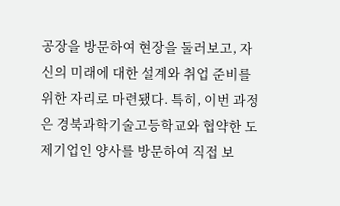공장을 방문하여 현장을 둘러보고, 자신의 미래에 대한 설계와 취업 준비를 위한 자리로 마련됐다. 특히, 이번 과정은 경북과학기술고등학교와 협약한 도제기업인 양사를 방문하여 직접 보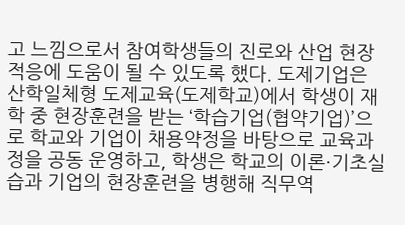고 느낌으로서 참여학생들의 진로와 산업 현장 적응에 도움이 될 수 있도록 했다. 도제기업은 산학일체형 도제교육(도제학교)에서 학생이 재학 중 현장훈련을 받는 ‘학습기업(협약기업)’으로 학교와 기업이 채용약정을 바탕으로 교육과정을 공동 운영하고, 학생은 학교의 이론·기초실습과 기업의 현장훈련을 병행해 직무역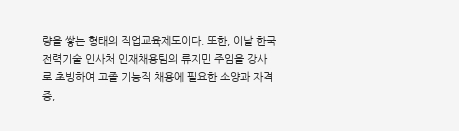량을 쌓는 형태의 직업교육제도이다. 또한, 이날 한국전력기술 인사처 인재채용팀의 류지민 주임을 강사로 초빙하여 고졸 기능직 채용에 필요한 소양과 자격증,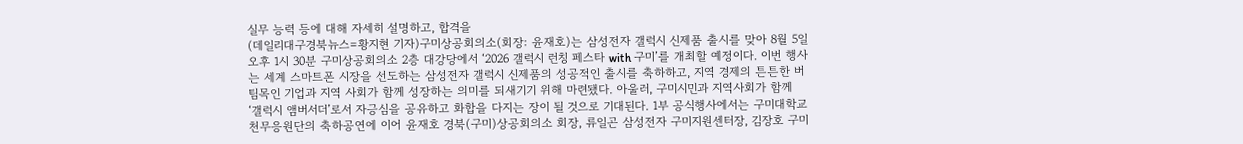실무 능력 등에 대해 자세히 설명하고, 합격을
(데일리대구경북뉴스=황지현 기자)구미상공회의소(회장: 윤재호)는 삼성전자 갤럭시 신제품 출시를 맞아 8월 5일오후 1시 30분 구미상공회의소 2층 대강당에서 ‘2026 갤럭시 런칭 페스타 with 구미’를 개최할 예정이다. 이번 행사는 세계 스마트폰 시장을 선도하는 삼성전자 갤럭시 신제품의 성공적인 출시를 축하하고, 지역 경제의 튼튼한 버팀목인 기업과 지역 사회가 함께 성장하는 의미를 되새기기 위해 마련됐다. 아울러, 구미시민과 지역사회가 함께 ‘갤럭시 앰버서더’로서 자긍심을 공유하고 화합을 다지는 장이 될 것으로 기대된다. 1부 공식행사에서는 구미대학교 천무응원단의 축하공연에 이어 윤재호 경북(구미)상공회의소 회장, 류일곤 삼성전자 구미지원센터장, 김장호 구미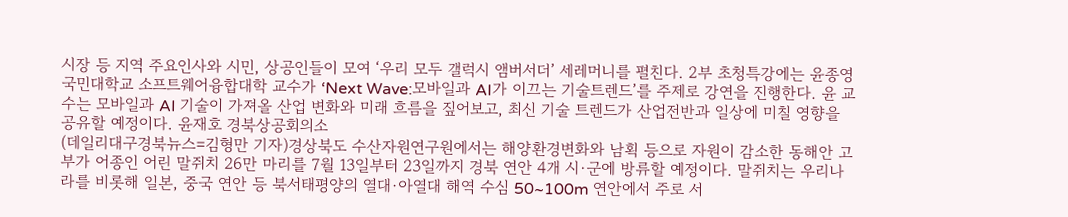시장 등 지역 주요인사와 시민, 상공인들이 모여 ‘우리 모두 갤럭시 앰버서더’ 세레머니를 펼친다. 2부 초청특강에는 윤종영 국민대학교 소프트웨어융합대학 교수가 ‘Next Wave:모바일과 AI가 이끄는 기술트렌드’를 주제로 강연을 진행한다. 윤 교수는 모바일과 AI 기술이 가져올 산업 변화와 미래 흐름을 짚어보고, 최신 기술 트렌드가 산업전반과 일상에 미칠 영향을 공유할 예정이다. 윤재호 경북상공회의소
(데일리대구경북뉴스=김형만 기자)경상북도 수산자원연구원에서는 해양환경변화와 남획 등으로 자원이 감소한 동해안 고부가 어종인 어린 말쥐치 26만 마리를 7월 13일부터 23일까지 경북 연안 4개 시·군에 방류할 예정이다. 말쥐치는 우리나라를 비롯해 일본, 중국 연안 등 북서태평양의 열대·아열대 해역 수심 50~100m 연안에서 주로 서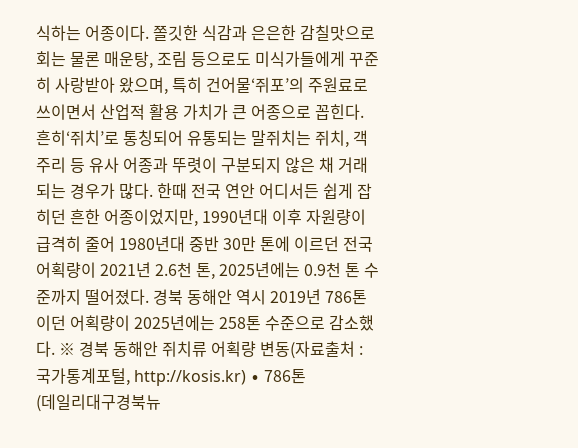식하는 어종이다. 쫄깃한 식감과 은은한 감칠맛으로 회는 물론 매운탕, 조림 등으로도 미식가들에게 꾸준히 사랑받아 왔으며, 특히 건어물‘쥐포’의 주원료로 쓰이면서 산업적 활용 가치가 큰 어종으로 꼽힌다. 흔히‘쥐치’로 통칭되어 유통되는 말쥐치는 쥐치, 객주리 등 유사 어종과 뚜렷이 구분되지 않은 채 거래되는 경우가 많다. 한때 전국 연안 어디서든 쉽게 잡히던 흔한 어종이었지만, 1990년대 이후 자원량이 급격히 줄어 1980년대 중반 30만 톤에 이르던 전국 어획량이 2021년 2.6천 톤, 2025년에는 0.9천 톤 수준까지 떨어졌다. 경북 동해안 역시 2019년 786톤이던 어획량이 2025년에는 258톤 수준으로 감소했다. ※ 경북 동해안 쥐치류 어획량 변동(자료출처 : 국가통계포털, http://kosis.kr) ∙ 786톤
(데일리대구경북뉴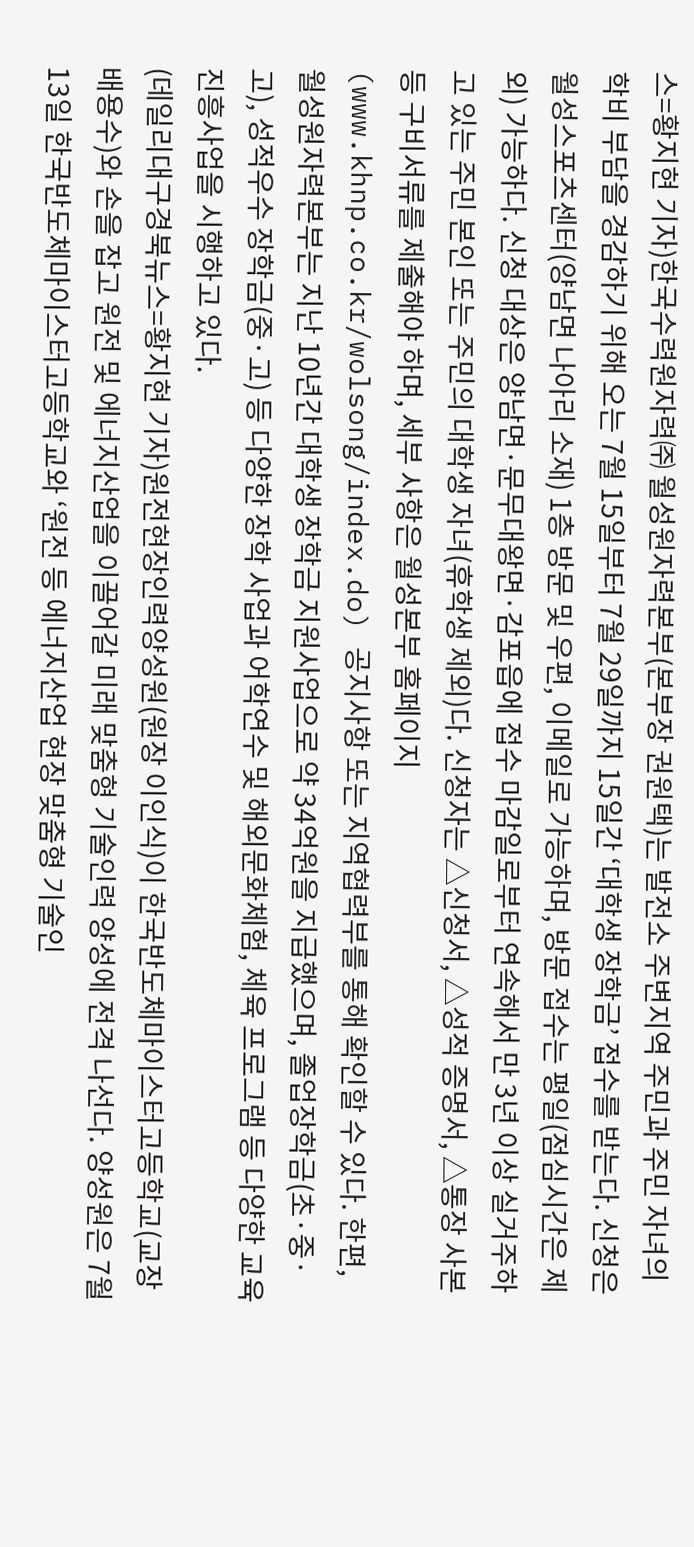스=황지현 기자)한국수력원자력㈜ 월성원자력본부(본부장 권원택)는 발전소 주변지역 주민과 주민 자녀의 학비 부담을 경감하기 위해 오는 7월 15일부터 7월 29일까지 15일간 ‘대학생 장학금’ 접수를 받는다. 신청은 월성스포츠센터(양남면 나아리 소재) 1층 방문 및 우편, 이메일로 가능하며, 방문 접수는 평일(점심시간은 제외) 가능하다. 신청 대상은 양남면·문무대왕면·감포읍에 접수 마감일로부터 연속해서 만 3년 이상 실거주하고 있는 주민 본인 또는 주민의 대학생 자녀(휴학생 제외)다. 신청자는 △신청서, △성적 증명서, △통장 사본 등 구비서류를 제출해야 하며, 세부 사항은 월성본부 홈페이지(www.khnp.co.kr/wolsong/index.do) 공지사항 또는 지역협력부를 통해 확인할 수 있다. 한편, 월성원자력본부는 지난 10년간 대학생 장학금 지원사업으로 약 34억원을 지급했으며, 졸업장학금(초·중·고), 성적우수 장학금(중·고) 등 다양한 장학 사업과 어학연수 및 해외문화체험, 체육 프로그램 등 다양한 교육진흥사업을 시행하고 있다.
(데일리대구경북뉴스=황지현 기자)원전현장인력양성원(원장 이인식)이 한국반도체마이스터고등학교(교장 배용수)와 손을 잡고 원전 및 에너지산업을 이끌어갈 미래 맞춤형 기술인력 양성에 전격 나선다. 양성원은 7월 13일 한국반도체마이스터고등학교와 ‘원전 등 에너지산업 현장 맞춤형 기술인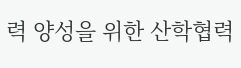력 양성을 위한 산학협력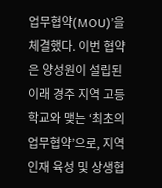업무협약(MOU)’을 체결했다. 이번 협약은 양성원이 설립된 이래 경주 지역 고등학교와 맺는 ‘최초의 업무협약’으로, 지역인재 육성 및 상생협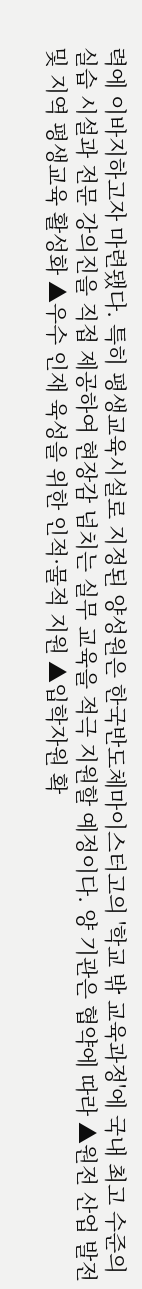력에 이바지하고자 마련됐다. 특히 평생교육시설로 지정된 양성원은 한국반도체마이스터고의 '학교 밖 교육과정'에 국내 최고 수준의 실습 시설과 전문 강의진을 직접 제공하여 현장감 넘치는 실무 교육을 적극 지원할 예정이다. 양 기관은 협약에 따라 ▲원전 산업 발전 및 지역 평생교육 활성화 ▲우수 인재 육성을 위한 인적·물적 지원 ▲입학자원 확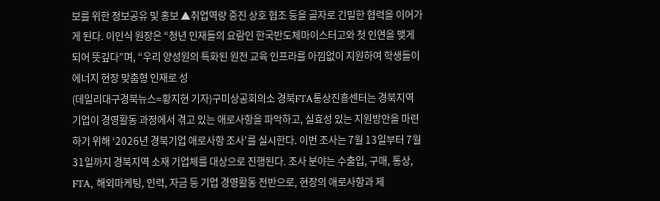보를 위한 정보공유 및 홍보 ▲취업역량 증진 상호 협조 등을 골자로 긴밀한 협력을 이어가게 된다. 이인식 원장은 “청년 인재들의 요람인 한국반도체마이스터고와 첫 인연을 맺게 되어 뜻깊다”며, “우리 양성원의 특화된 원전 교육 인프라를 아낌없이 지원하여 학생들이 에너지 현장 맞춤형 인재로 성
(데일리대구경북뉴스=황지현 기자)구미상공회의소 경북FTA통상진흥센터는 경북지역 기업이 경영활동 과정에서 겪고 있는 애로사항을 파악하고, 실효성 있는 지원방안을 마련하기 위해 ‘2026년 경북기업 애로사항 조사’를 실시한다. 이번 조사는 7월 13일부터 7월 31일까지 경북지역 소재 기업체를 대상으로 진행된다. 조사 분야는 수출입, 구매, 통상, FTA, 해외마케팅, 인력, 자금 등 기업 경영활동 전반으로, 현장의 애로사항과 제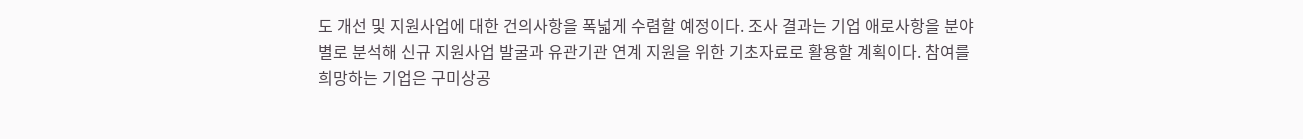도 개선 및 지원사업에 대한 건의사항을 폭넓게 수렴할 예정이다. 조사 결과는 기업 애로사항을 분야별로 분석해 신규 지원사업 발굴과 유관기관 연계 지원을 위한 기초자료로 활용할 계획이다. 참여를 희망하는 기업은 구미상공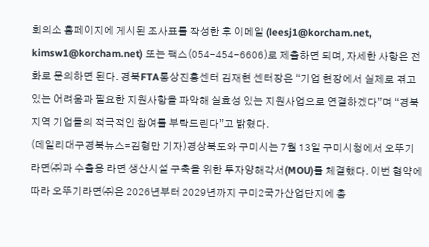회의소 홈페이지에 게시된 조사표를 작성한 후 이메일 (leesj1@korcham.net, kimsw1@korcham.net) 또는 팩스(054-454-6606)로 제출하면 되며, 자세한 사항은 전화로 문의하면 된다. 경북FTA통상진흥센터 김재현 센터장은 “기업 현장에서 실제로 겪고 있는 어려움과 필요한 지원사항을 파악해 실효성 있는 지원사업으로 연결하겠다”며 “경북지역 기업들의 적극적인 참여를 부탁드린다”고 밝혔다.
(데일리대구경북뉴스=김형만 기자)경상북도와 구미시는 7월 13일 구미시청에서 오뚜기라면㈜과 수출용 라면 생산시설 구축을 위한 투자양해각서(MOU)를 체결했다. 이번 협약에 따라 오뚜기라면㈜은 2026년부터 2029년까지 구미2국가산업단지에 총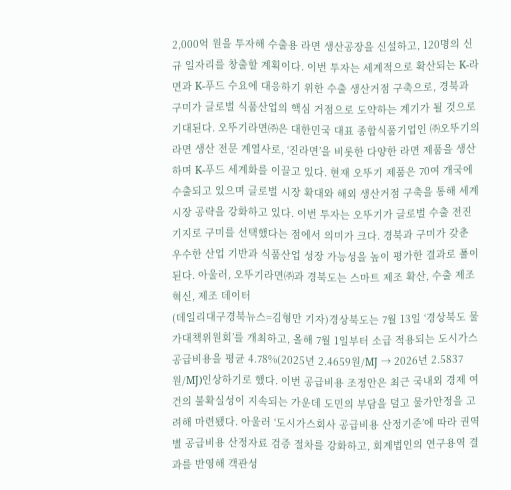2,000억 원을 투자해 수출용 라면 생산공장을 신설하고, 120명의 신규 일자리를 창출할 계획이다. 이번 투자는 세계적으로 확산되는 K-라면과 K-푸드 수요에 대응하기 위한 수출 생산거점 구축으로, 경북과 구미가 글로벌 식품산업의 핵심 거점으로 도약하는 계기가 될 것으로 기대된다. 오뚜기라면㈜은 대한민국 대표 종합식품기업인 ㈜오뚜기의 라면 생산 전문 계열사로, ‘진라면’을 비롯한 다양한 라면 제품을 생산하며 K-푸드 세계화를 이끌고 있다. 현재 오뚜기 제품은 70여 개국에 수출되고 있으며 글로벌 시장 확대와 해외 생산거점 구축을 통해 세계시장 공략을 강화하고 있다. 이번 투자는 오뚜기가 글로벌 수출 전진기지로 구미를 선택했다는 점에서 의미가 크다. 경북과 구미가 갖춘 우수한 산업 기반과 식품산업 성장 가능성을 높이 평가한 결과로 풀이된다. 아울러, 오뚜기라면㈜과 경북도는 스마트 제조 확산, 수출 제조혁신, 제조 데이터
(데일리대구경북뉴스=김형만 기자)경상북도는 7월 13일 ‘경상북도 물가대책위원회’를 개최하고, 올해 7월 1일부터 소급 적용되는 도시가스 공급비용을 평균 4.78%(2025년 2.4659원/MJ → 2026년 2.5837원/MJ)인상하기로 했다. 이번 공급비용 조정안은 최근 국내외 경제 여건의 불확실성이 지속되는 가운데 도민의 부담을 덜고 물가안정을 고려해 마련됐다. 아울러 ‘도시가스회사 공급비용 산정기준’에 따라 권역별 공급비용 산정자료 검증 절차를 강화하고, 회계법인의 연구용역 결과를 반영해 객관성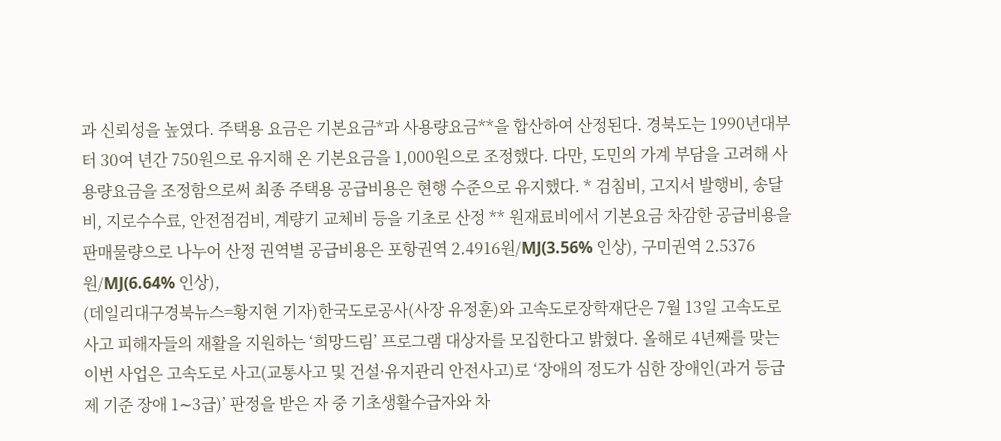과 신뢰성을 높였다. 주택용 요금은 기본요금*과 사용량요금**을 합산하여 산정된다. 경북도는 1990년대부터 30여 년간 750원으로 유지해 온 기본요금을 1,000원으로 조정했다. 다만, 도민의 가계 부담을 고려해 사용량요금을 조정함으로써 최종 주택용 공급비용은 현행 수준으로 유지했다. * 검침비, 고지서 발행비, 송달비, 지로수수료, 안전점검비, 계량기 교체비 등을 기초로 산정 ** 원재료비에서 기본요금 차감한 공급비용을 판매물량으로 나누어 산정 권역별 공급비용은 포항권역 2.4916원/MJ(3.56% 인상), 구미권역 2.5376원/MJ(6.64% 인상),
(데일리대구경북뉴스=황지현 기자)한국도로공사(사장 유정훈)와 고속도로장학재단은 7월 13일 고속도로 사고 피해자들의 재활을 지원하는 ‘희망드림’ 프로그램 대상자를 모집한다고 밝혔다. 올해로 4년째를 맞는 이번 사업은 고속도로 사고(교통사고 및 건설·유지관리 안전사고)로 ‘장애의 정도가 심한 장애인(과거 등급제 기준 장애 1∼3급)’ 판정을 받은 자 중 기초생활수급자와 차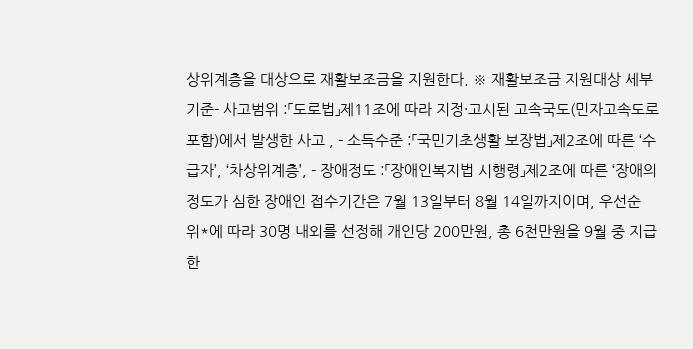상위계층을 대상으로 재활보조금을 지원한다. ※ 재활보조금 지원대상 세부기준- 사고범위 :「도로법」제11조에 따라 지정·고시된 고속국도(민자고속도로 포함)에서 발생한 사고 , - 소득수준 :「국민기초생활 보장법」제2조에 따른 ‘수급자’, ‘차상위계층’, - 장애정도 :「장애인복지법 시행령」제2조에 따른 ‘장애의 정도가 심한 장애인 접수기간은 7월 13일부터 8월 14일까지이며, 우선순위*에 따라 30명 내외를 선정해 개인당 200만원, 총 6천만원을 9월 중 지급한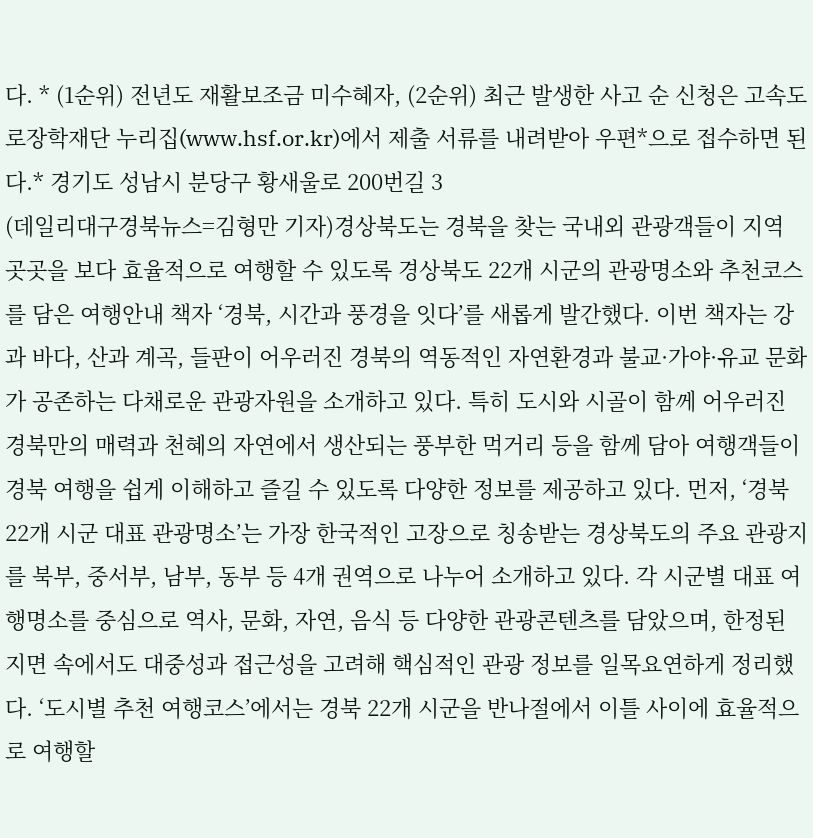다. * (1순위) 전년도 재활보조금 미수혜자, (2순위) 최근 발생한 사고 순 신청은 고속도로장학재단 누리집(www.hsf.or.kr)에서 제출 서류를 내려받아 우편*으로 접수하면 된다.* 경기도 성남시 분당구 황새울로 200번길 3
(데일리대구경북뉴스=김형만 기자)경상북도는 경북을 찾는 국내외 관광객들이 지역 곳곳을 보다 효율적으로 여행할 수 있도록 경상북도 22개 시군의 관광명소와 추천코스를 담은 여행안내 책자 ‘경북, 시간과 풍경을 잇다’를 새롭게 발간했다. 이번 책자는 강과 바다, 산과 계곡, 들판이 어우러진 경북의 역동적인 자연환경과 불교·가야·유교 문화가 공존하는 다채로운 관광자원을 소개하고 있다. 특히 도시와 시골이 함께 어우러진 경북만의 매력과 천혜의 자연에서 생산되는 풍부한 먹거리 등을 함께 담아 여행객들이 경북 여행을 쉽게 이해하고 즐길 수 있도록 다양한 정보를 제공하고 있다. 먼저, ‘경북 22개 시군 대표 관광명소’는 가장 한국적인 고장으로 칭송받는 경상북도의 주요 관광지를 북부, 중서부, 남부, 동부 등 4개 권역으로 나누어 소개하고 있다. 각 시군별 대표 여행명소를 중심으로 역사, 문화, 자연, 음식 등 다양한 관광콘텐츠를 담았으며, 한정된 지면 속에서도 대중성과 접근성을 고려해 핵심적인 관광 정보를 일목요연하게 정리했다. ‘도시별 추천 여행코스’에서는 경북 22개 시군을 반나절에서 이틀 사이에 효율적으로 여행할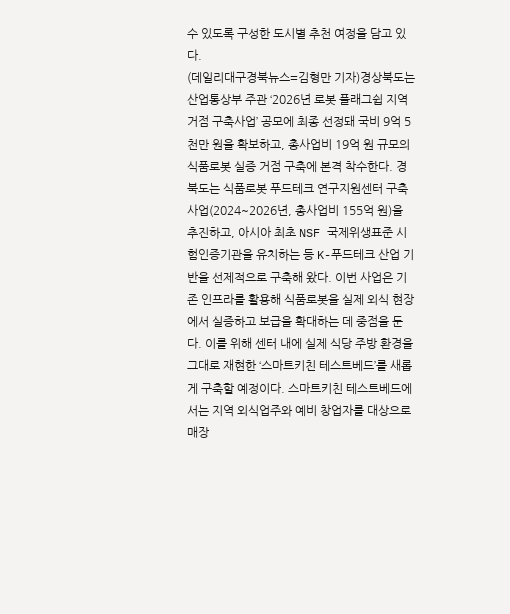수 있도록 구성한 도시별 추천 여정을 담고 있다.
(데일리대구경북뉴스=김형만 기자)경상북도는 산업통상부 주관 ‘2026년 로봇 플래그쉽 지역거점 구축사업’ 공모에 최종 선정돼 국비 9억 5천만 원을 확보하고, 총사업비 19억 원 규모의 식품로봇 실증 거점 구축에 본격 착수한다. 경북도는 식품로봇 푸드테크 연구지원센터 구축사업(2024~2026년, 총사업비 155억 원)을 추진하고, 아시아 최초 NSF 국제위생표준 시험인증기관을 유치하는 등 K-푸드테크 산업 기반을 선제적으로 구축해 왔다. 이번 사업은 기존 인프라를 활용해 식품로봇을 실제 외식 현장에서 실증하고 보급을 확대하는 데 중점을 둔다. 이를 위해 센터 내에 실제 식당 주방 환경을 그대로 재현한 ‘스마트키친 테스트베드’를 새롭게 구축할 예정이다. 스마트키친 테스트베드에서는 지역 외식업주와 예비 창업자를 대상으로 매장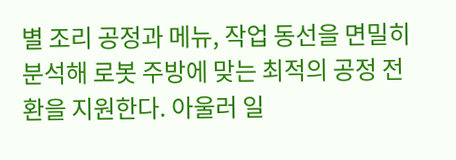별 조리 공정과 메뉴, 작업 동선을 면밀히 분석해 로봇 주방에 맞는 최적의 공정 전환을 지원한다. 아울러 일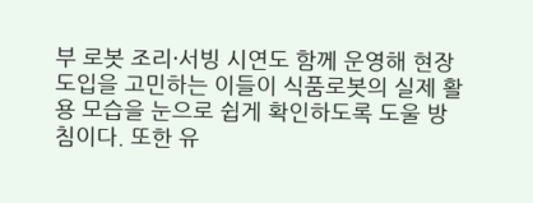부 로봇 조리·서빙 시연도 함께 운영해 현장 도입을 고민하는 이들이 식품로봇의 실제 활용 모습을 눈으로 쉽게 확인하도록 도울 방침이다. 또한 유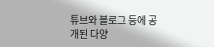튜브와 블로그 등에 공개된 다양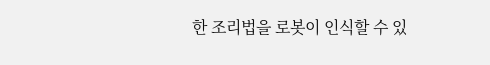한 조리법을 로봇이 인식할 수 있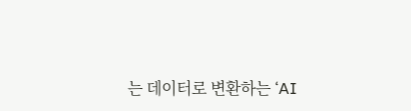는 데이터로 변환하는 ‘AI